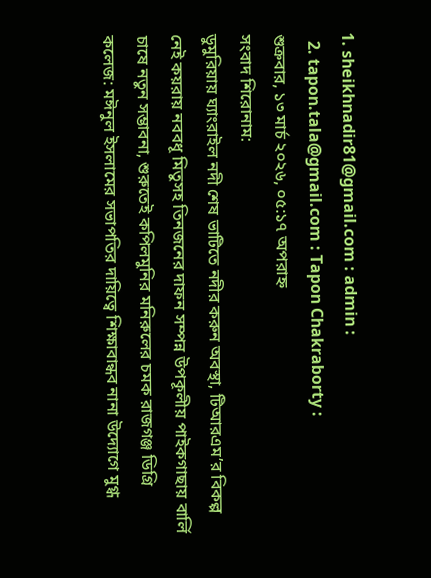1. sheikhnadir81@gmail.com : admin :
  2. tapon.tala@gmail.com : Tapon Chakraborty :
শুক্রবার, ১৩ মার্চ ২০২৬, ০৫:১৭ অপরাহ্ন
সংবাদ শিরোনাম:
ডুমুরিয়ায় ঘ্যাংরাইল নদী শেষ ভাটিতে নদীর করুন অবস্থা, টিআরএম’র বিকল্প নেই কয়রায় নববধূ মিতুসহ তিনজনের দাফন সম্পন্ন উপকূলীয় পাইকগাছায় বার্লি চাষে নতুন সম্ভাবনা, শুরুতেই কপিলমুনির মনিরুলের চমক রাজগঞ্জ ডিগ্রি কলেজ: মঈনুল ইসলামের সভাপতির দায়িত্বে শিক্ষাবান্ধব নানা উদ্যোগে মুগ্ধ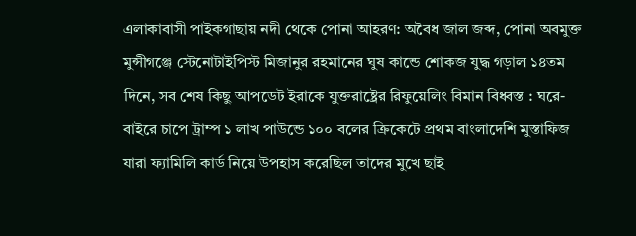এলাকাবাসী পাইকগাছায় নদী থেকে পোনা আহরণ: অবৈধ জাল জব্দ, পোনা অবমুক্ত মুন্সীগঞ্জে স্টেনোটাইপিস্ট মিজানুর রহমানের ঘুষ কান্ডে শোকজ যুদ্ধ গড়াল ১৪তম দিনে, সব শেষ কিছু আপডেট ইরাকে যুক্তরাষ্ট্রের রিফুয়েলিং বিমান বিধ্বস্ত : ঘরে-বাইরে চাপে ট্রাম্প ১ লাখ পাউন্ডে ১০০ বলের ক্রিকেটে প্রথম বাংলাদেশি মুস্তাফিজ যারা ফ্যামিলি কার্ড নিয়ে উপহাস করেছিল তাদের মুখে ছাই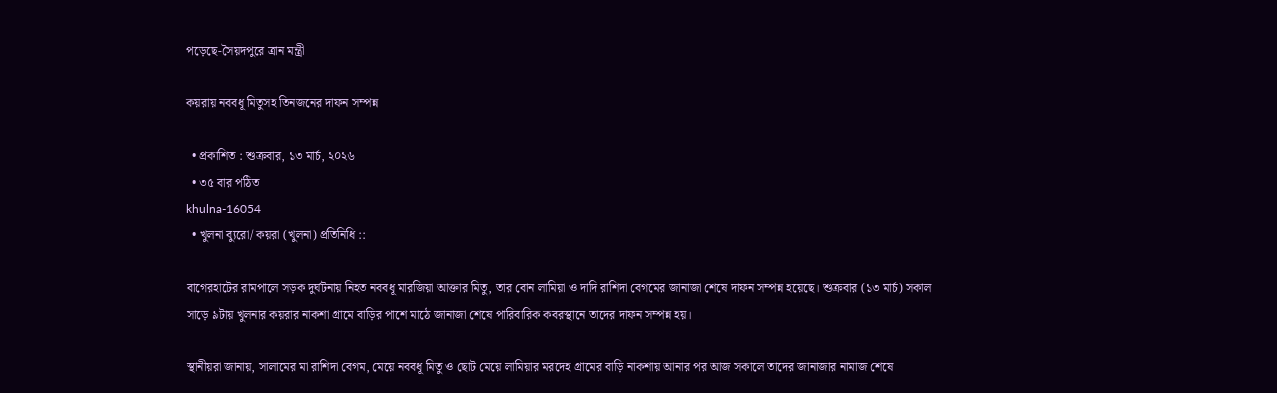পড়েছে-সৈয়দপুরে ত্রান মন্ত্রী

কয়রায় নববধূ মিতুসহ তিনজনের দাফন সম্পন্ন

  • প্রকাশিত : শুক্রবার, ১৩ মার্চ, ২০২৬
  • ৩৫ বার পঠিত
khulna-16054
  • খুলনা ব্যুরো/ কয়রা (খুলনা) প্রতিনিধি ::

বাগেরহাটের রামপালে সড়ক দুর্ঘটনায় নিহত নববধূ মারজিয়া আক্তার মিতু, তার বোন লামিয়া ও দাদি রাশিদা বেগমের জানাজা শেষে দাফন সম্পন্ন হয়েছে। শুক্রবার (১৩ মার্চ) সকাল সাড়ে ৯টায় খুলনার কয়রার নাকশা গ্রামে বাড়ির পাশে মাঠে জানাজা শেষে পারিবারিক কবরস্থানে তাদের দাফন সম্পন্ন হয়।

স্থানীয়রা জানায়, সালামের মা রাশিদা বেগম, মেয়ে নববধূ মিতু ও ছোট মেয়ে লামিয়ার মরদেহ গ্রামের বাড়ি নাকশায় আনার পর আজ সকালে তাদের জানাজার নামাজ শেষে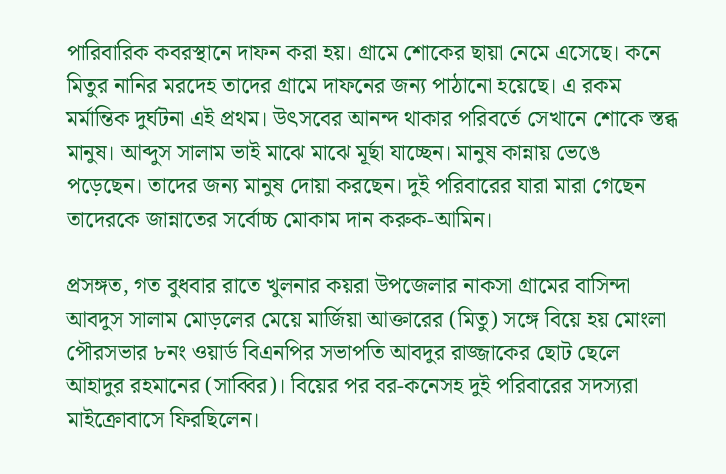পারিবারিক কবরস্থানে দাফন করা হয়। গ্রামে শোকের ছায়া নেমে এসেছে। কনে মিতুর নানির মরদেহ তাদের গ্রামে দাফনের জন্য পাঠানো হয়েছে। এ রকম মর্মান্তিক দুর্ঘটনা এই প্রথম। উৎসবের আনন্দ থাকার পরিবর্তে সেখানে শোকে স্তব্ধ মানুষ। আব্দুস সালাম ভাই মাঝে মাঝে মূর্ছা যাচ্ছেন। মানুষ কান্নায় ভেঙে পড়েছেন। তাদের জন্য মানুষ দোয়া করছেন। দুই পরিবারের যারা মারা গেছেন তাদেরকে জান্নাতের সর্বোচ্চ মোকাম দান করুক-আমিন।

প্রসঙ্গত, গত বুধবার রাতে খুলনার কয়রা উপজেলার নাকসা গ্রামের বাসিন্দা আবদুস সালাম মোড়লের মেয়ে মার্জিয়া আক্তারের (মিতু) সঙ্গে বিয়ে হয় মোংলা পৌরসভার ৮নং ওয়ার্ড বিএনপির সভাপতি আবদুর রাজ্জাকের ছোট ছেলে আহাদুর রহমানের (সাব্বির)। বিয়ের পর বর-কনেসহ দুই পরিবারের সদস্যরা মাইক্রোবাসে ফিরছিলেন।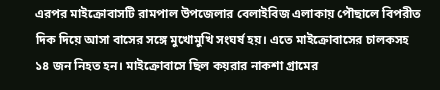এরপর মাইক্রোবাসটি রামপাল উপজেলার বেলাইবিজ এলাকায় পৌছালে বিপরীত দিক দিয়ে আসা বাসের সঙ্গে মুখোমুখি সংঘর্ষ হয়। এতে মাইক্রোবাসের চালকসহ ১৪ জন নিহত হন। মাইক্রোবাসে ছিল কয়রার নাকশা গ্রামের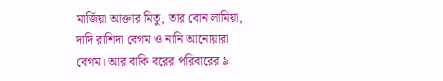মার্জিয়া আক্তার মিতু, তার বোন লামিয়া, দাদি রাশিদা বেগম ও নানি আনোয়ারা বেগম। আর বাকি বরের পরিবারের ৯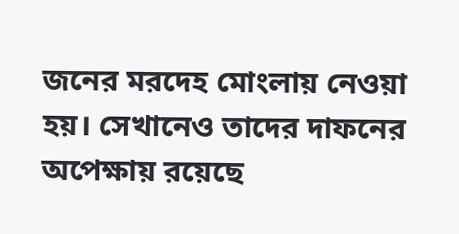জনের মরদেহ মোংলায় নেওয়া হয়। সেখানেও তাদের দাফনের অপেক্ষায় রয়েছে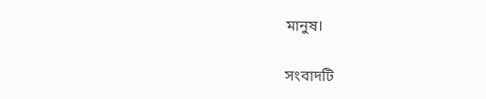মানুষ।

সংবাদটি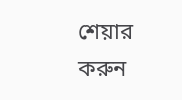শেয়ার করুন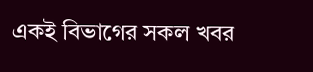একই বিভাগের সকল খবর